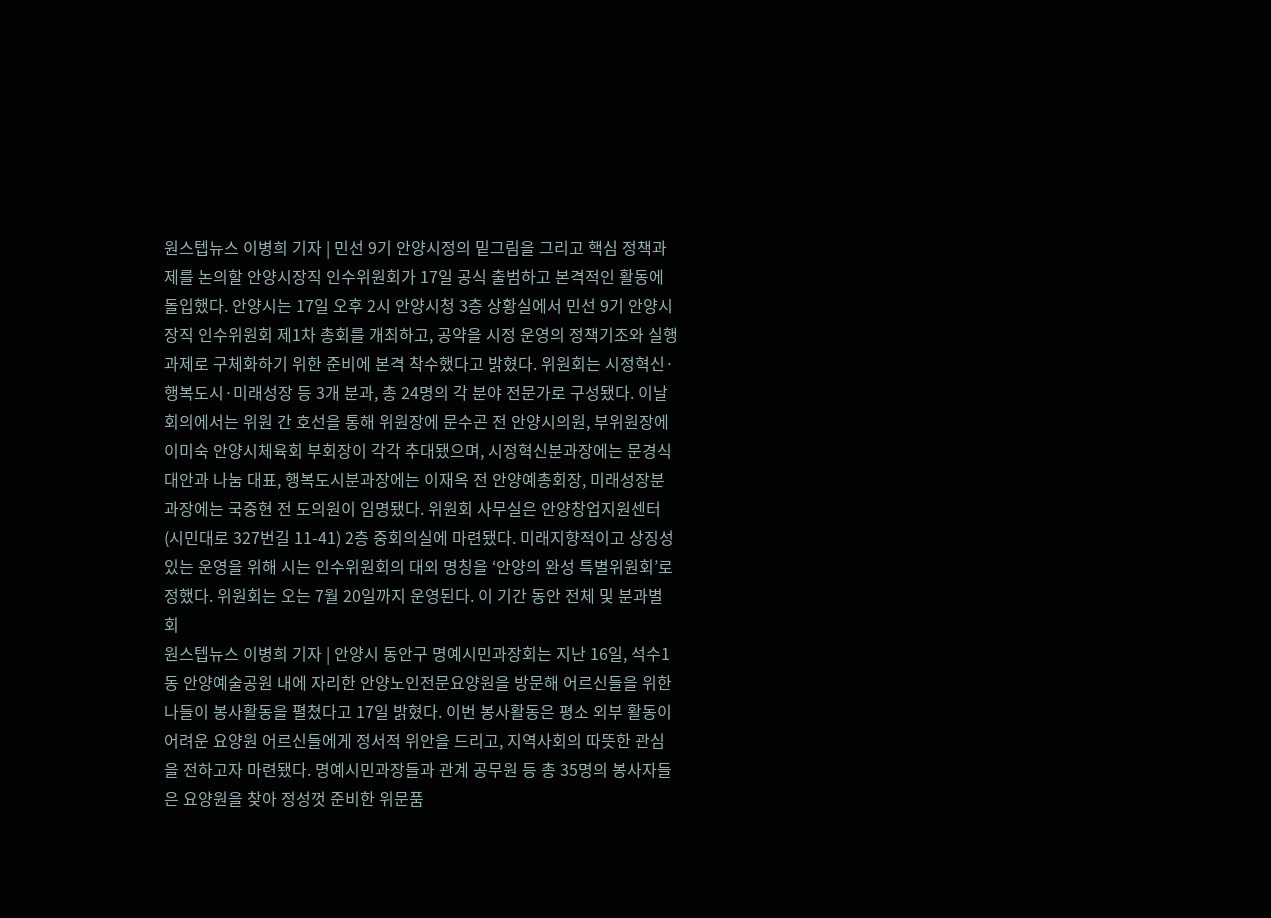원스텝뉴스 이병희 기자 | 민선 9기 안양시정의 밑그림을 그리고 핵심 정책과제를 논의할 안양시장직 인수위원회가 17일 공식 출범하고 본격적인 활동에 돌입했다. 안양시는 17일 오후 2시 안양시청 3층 상황실에서 민선 9기 안양시장직 인수위원회 제1차 총회를 개최하고, 공약을 시정 운영의 정책기조와 실행 과제로 구체화하기 위한 준비에 본격 착수했다고 밝혔다. 위원회는 시정혁신·행복도시·미래성장 등 3개 분과, 총 24명의 각 분야 전문가로 구성됐다. 이날 회의에서는 위원 간 호선을 통해 위원장에 문수곤 전 안양시의원, 부위원장에 이미숙 안양시체육회 부회장이 각각 추대됐으며, 시정혁신분과장에는 문경식 대안과 나눔 대표, 행복도시분과장에는 이재옥 전 안양예총회장, 미래성장분과장에는 국중현 전 도의원이 임명됐다. 위원회 사무실은 안양창업지원센터(시민대로 327번길 11-41) 2층 중회의실에 마련됐다. 미래지향적이고 상징성 있는 운영을 위해 시는 인수위원회의 대외 명칭을 ‘안양의 완성 특별위원회’로 정했다. 위원회는 오는 7월 20일까지 운영된다. 이 기간 동안 전체 및 분과별 회
원스텝뉴스 이병희 기자 | 안양시 동안구 명예시민과장회는 지난 16일, 석수1동 안양예술공원 내에 자리한 안양노인전문요양원을 방문해 어르신들을 위한 나들이 봉사활동을 펼쳤다고 17일 밝혔다. 이번 봉사활동은 평소 외부 활동이 어려운 요양원 어르신들에게 정서적 위안을 드리고, 지역사회의 따뜻한 관심을 전하고자 마련됐다. 명예시민과장들과 관계 공무원 등 총 35명의 봉사자들은 요양원을 찾아 정성껏 준비한 위문품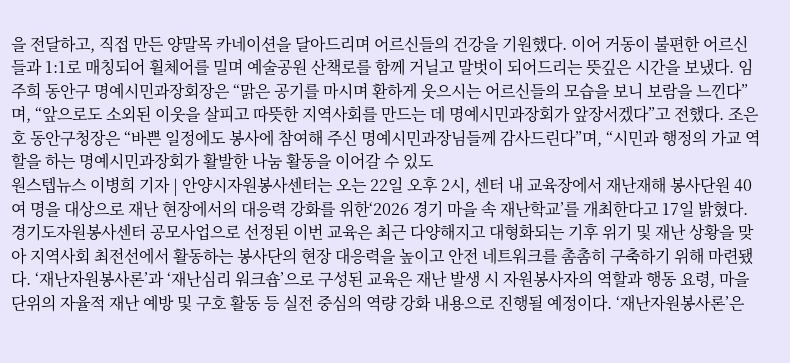을 전달하고, 직접 만든 양말목 카네이션을 달아드리며 어르신들의 건강을 기원했다. 이어 거동이 불편한 어르신들과 1:1로 매칭되어 휠체어를 밀며 예술공원 산책로를 함께 거닐고 말벗이 되어드리는 뜻깊은 시간을 보냈다. 임주희 동안구 명예시민과장회장은 “맑은 공기를 마시며 환하게 웃으시는 어르신들의 모습을 보니 보람을 느낀다”며, “앞으로도 소외된 이웃을 살피고 따뜻한 지역사회를 만드는 데 명예시민과장회가 앞장서겠다”고 전했다. 조은호 동안구청장은 “바쁜 일정에도 봉사에 참여해 주신 명예시민과장님들께 감사드린다”며, “시민과 행정의 가교 역할을 하는 명예시민과장회가 활발한 나눔 활동을 이어갈 수 있도
원스텝뉴스 이병희 기자 | 안양시자원봉사센터는 오는 22일 오후 2시, 센터 내 교육장에서 재난재해 봉사단원 40여 명을 대상으로 재난 현장에서의 대응력 강화를 위한‘2026 경기 마을 속 재난학교’를 개최한다고 17일 밝혔다. 경기도자원봉사센터 공모사업으로 선정된 이번 교육은 최근 다양해지고 대형화되는 기후 위기 및 재난 상황을 맞아 지역사회 최전선에서 활동하는 봉사단의 현장 대응력을 높이고 안전 네트워크를 촘촘히 구축하기 위해 마련됐다. ‘재난자원봉사론’과 ‘재난심리 워크숍’으로 구성된 교육은 재난 발생 시 자원봉사자의 역할과 행동 요령, 마을 단위의 자율적 재난 예방 및 구호 활동 등 실전 중심의 역량 강화 내용으로 진행될 예정이다. ‘재난자원봉사론’은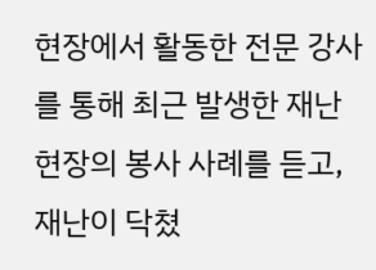현장에서 활동한 전문 강사를 통해 최근 발생한 재난 현장의 봉사 사례를 듣고, 재난이 닥쳤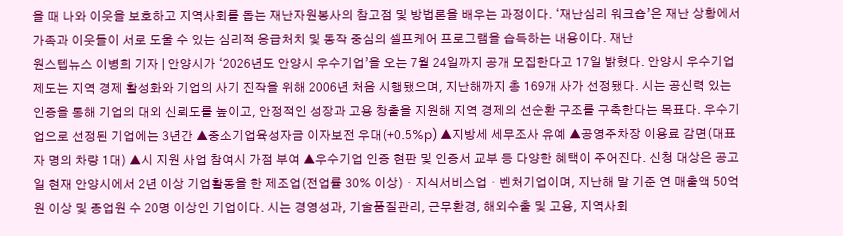을 때 나와 이웃을 보호하고 지역사회를 돕는 재난자원봉사의 참고점 및 방법론을 배우는 과정이다. ‘재난심리 워크숍’은 재난 상황에서 가족과 이웃들이 서로 도울 수 있는 심리적 응급처치 및 동작 중심의 셀프케어 프로그램을 습득하는 내용이다. 재난
원스텝뉴스 이병희 기자 | 안양시가 ‘2026년도 안양시 우수기업’을 오는 7월 24일까지 공개 모집한다고 17일 밝혔다. 안양시 우수기업 제도는 지역 경제 활성화와 기업의 사기 진작을 위해 2006년 처음 시행됐으며, 지난해까지 총 169개 사가 선정됐다. 시는 공신력 있는 인증을 통해 기업의 대외 신뢰도를 높이고, 안정적인 성장과 고용 창출을 지원해 지역 경제의 선순환 구조를 구축한다는 목표다. 우수기업으로 선정된 기업에는 3년간 ▲중소기업육성자금 이자보전 우대(+0.5%p) ▲지방세 세무조사 유예 ▲공영주차장 이용료 감면(대표자 명의 차량 1대) ▲시 지원 사업 참여시 가점 부여 ▲우수기업 인증 현판 및 인증서 교부 등 다양한 혜택이 주어진다. 신청 대상은 공고일 현재 안양시에서 2년 이상 기업활동을 한 제조업(전업률 30% 이상)・지식서비스업・벤처기업이며, 지난해 말 기준 연 매출액 50억원 이상 및 종업원 수 20명 이상인 기업이다. 시는 경영성과, 기술품질관리, 근무환경, 해외수출 및 고용, 지역사회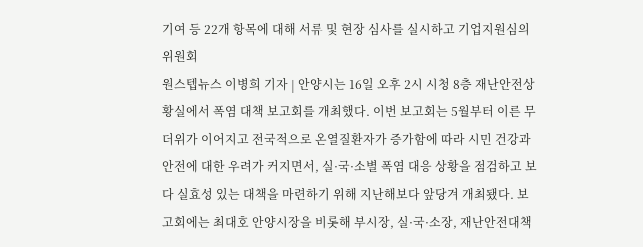기여 등 22개 항목에 대해 서류 및 현장 심사를 실시하고 기업지원심의위원회
원스텝뉴스 이병희 기자 | 안양시는 16일 오후 2시 시청 8층 재난안전상황실에서 폭염 대책 보고회를 개최했다. 이번 보고회는 5월부터 이른 무더위가 이어지고 전국적으로 온열질환자가 증가함에 따라 시민 건강과 안전에 대한 우려가 커지면서, 실·국·소별 폭염 대응 상황을 점검하고 보다 실효성 있는 대책을 마련하기 위해 지난해보다 앞당겨 개최됐다. 보고회에는 최대호 안양시장을 비롯해 부시장, 실·국·소장, 재난안전대책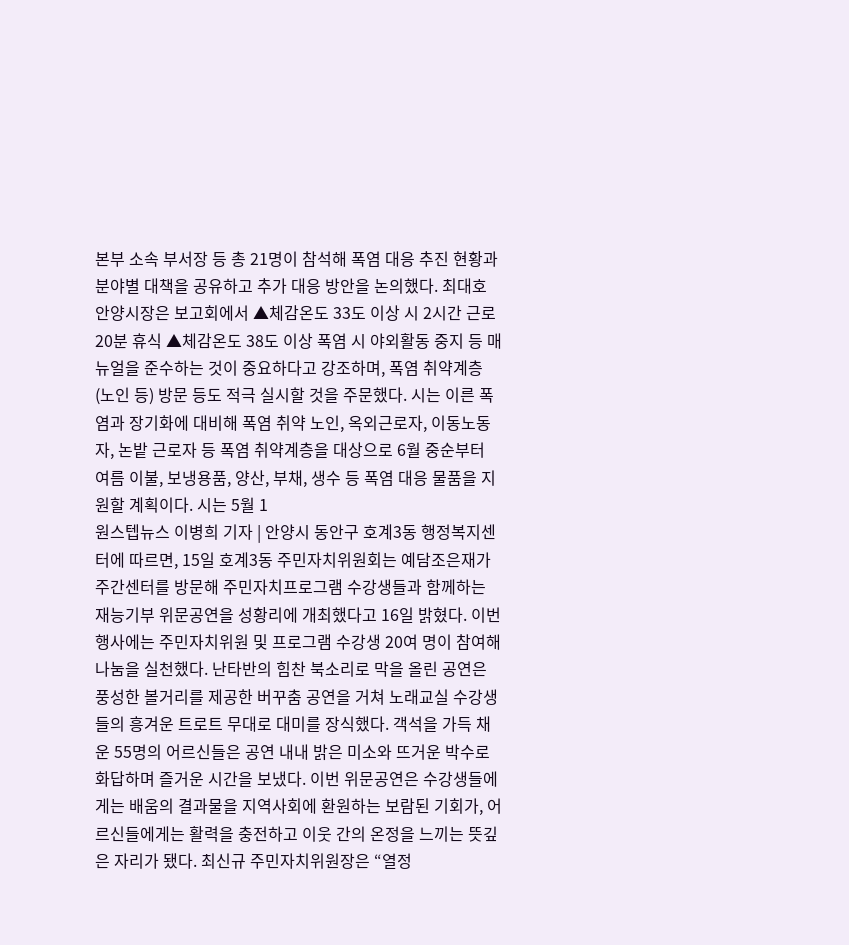본부 소속 부서장 등 총 21명이 참석해 폭염 대응 추진 현황과 분야별 대책을 공유하고 추가 대응 방안을 논의했다. 최대호 안양시장은 보고회에서 ▲체감온도 33도 이상 시 2시간 근로 20분 휴식 ▲체감온도 38도 이상 폭염 시 야외활동 중지 등 매뉴얼을 준수하는 것이 중요하다고 강조하며, 폭염 취약계층(노인 등) 방문 등도 적극 실시할 것을 주문했다. 시는 이른 폭염과 장기화에 대비해 폭염 취약 노인, 옥외근로자, 이동노동자, 논밭 근로자 등 폭염 취약계층을 대상으로 6월 중순부터 여름 이불, 보냉용품, 양산, 부채, 생수 등 폭염 대응 물품을 지원할 계획이다. 시는 5월 1
원스텝뉴스 이병희 기자 | 안양시 동안구 호계3동 행정복지센터에 따르면, 15일 호계3동 주민자치위원회는 예담조은재가주간센터를 방문해 주민자치프로그램 수강생들과 함께하는 재능기부 위문공연을 성황리에 개최했다고 16일 밝혔다. 이번 행사에는 주민자치위원 및 프로그램 수강생 20여 명이 참여해 나눔을 실천했다. 난타반의 힘찬 북소리로 막을 올린 공연은 풍성한 볼거리를 제공한 버꾸춤 공연을 거쳐 노래교실 수강생들의 흥겨운 트로트 무대로 대미를 장식했다. 객석을 가득 채운 55명의 어르신들은 공연 내내 밝은 미소와 뜨거운 박수로 화답하며 즐거운 시간을 보냈다. 이번 위문공연은 수강생들에게는 배움의 결과물을 지역사회에 환원하는 보람된 기회가, 어르신들에게는 활력을 충전하고 이웃 간의 온정을 느끼는 뜻깊은 자리가 됐다. 최신규 주민자치위원장은 “열정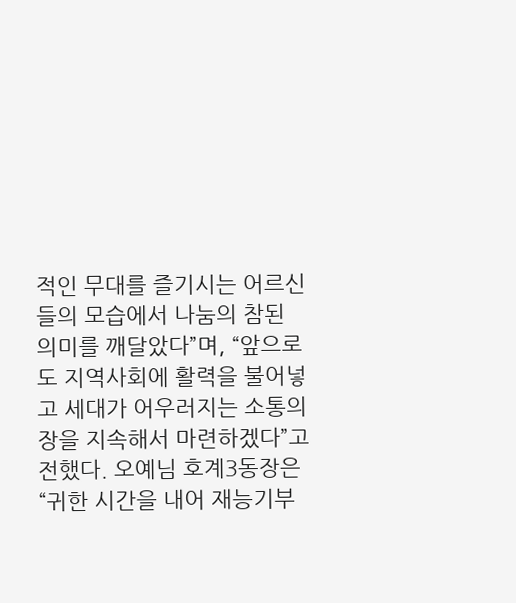적인 무대를 즐기시는 어르신들의 모습에서 나눔의 참된 의미를 깨달았다”며, “앞으로도 지역사회에 활력을 불어넣고 세대가 어우러지는 소통의 장을 지속해서 마련하겠다”고 전했다. 오예님 호계3동장은 “귀한 시간을 내어 재능기부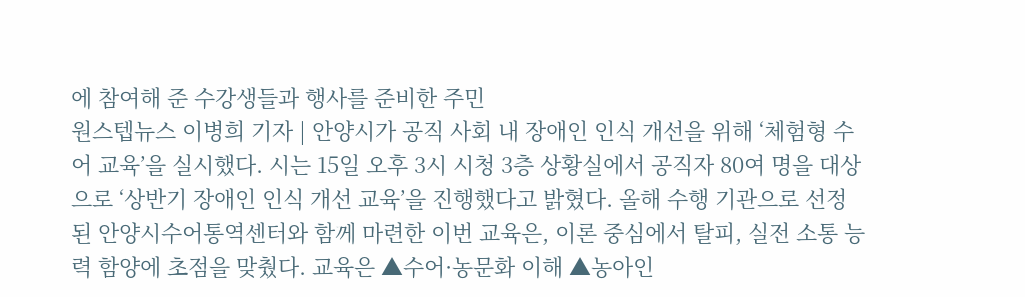에 참여해 준 수강생들과 행사를 준비한 주민
원스텝뉴스 이병희 기자 | 안양시가 공직 사회 내 장애인 인식 개선을 위해 ‘체험형 수어 교육’을 실시했다. 시는 15일 오후 3시 시청 3층 상황실에서 공직자 80여 명을 대상으로 ‘상반기 장애인 인식 개선 교육’을 진행했다고 밝혔다. 올해 수행 기관으로 선정된 안양시수어통역센터와 함께 마련한 이번 교육은, 이론 중심에서 탈피, 실전 소통 능력 함양에 초점을 맞췄다. 교육은 ▲수어·농문화 이해 ▲농아인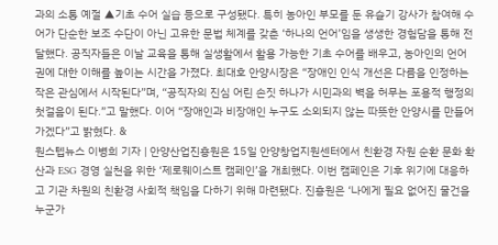과의 소통 예절 ▲기초 수어 실습 등으로 구성됐다. 특히 농아인 부모를 둔 유슬기 강사가 참여해 수어가 단순한 보조 수단이 아닌 고유한 문법 체계를 갖춘 ‘하나의 언어’임을 생생한 경험담을 통해 전달했다. 공직자들은 이날 교육을 통해 실생활에서 활용 가능한 기초 수어를 배우고, 농아인의 언어권에 대한 이해를 높이는 시간을 가졌다. 최대호 안양시장은 “장애인 인식 개선은 다름을 인정하는 작은 관심에서 시작된다”며, “공직자의 진심 어린 손짓 하나가 시민과의 벽을 허무는 포용적 행정의 첫걸음이 된다.”고 말했다. 이어 “장애인과 비장애인 누구도 소외되지 않는 따뜻한 안양시를 만들어 가겠다”고 밝혔다. &
원스텝뉴스 이병희 기자 | 안양산업진흥원은 15일 안양창업지원센터에서 친환경 자원 순환 문화 확산과 ESG 경영 실천을 위한 ‘제로웨이스트 캠페인’을 개최했다. 이번 캠페인은 기후 위기에 대응하고 기관 차원의 친환경 사회적 책임을 다하기 위해 마련됐다. 진흥원은 ‘나에게 필요 없어진 물건을 누군가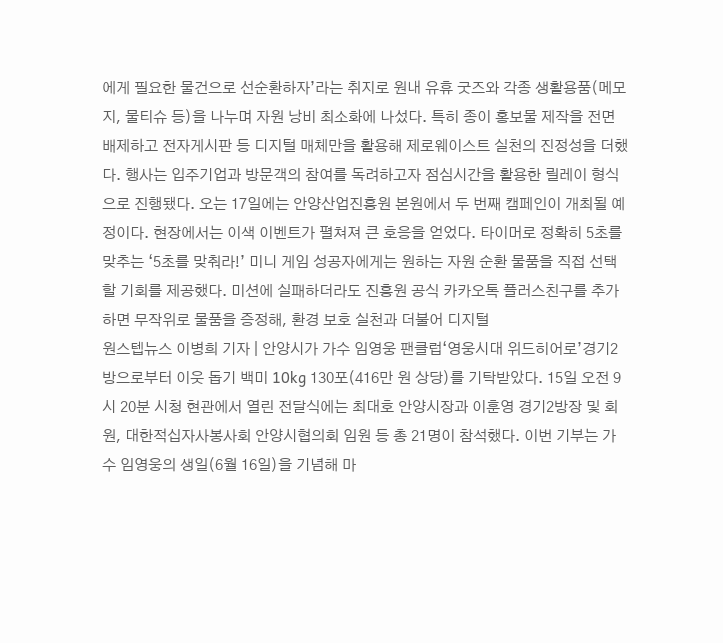에게 필요한 물건으로 선순환하자’라는 취지로 원내 유휴 굿즈와 각종 생활용품(메모지, 물티슈 등)을 나누며 자원 낭비 최소화에 나섰다. 특히 종이 홍보물 제작을 전면 배제하고 전자게시판 등 디지털 매체만을 활용해 제로웨이스트 실천의 진정성을 더했다. 행사는 입주기업과 방문객의 참여를 독려하고자 점심시간을 활용한 릴레이 형식으로 진행됐다. 오는 17일에는 안양산업진흥원 본원에서 두 번째 캠페인이 개최될 예정이다. 현장에서는 이색 이벤트가 펼쳐져 큰 호응을 얻었다. 타이머로 정확히 5초를 맞추는 ‘5초를 맞춰라!’ 미니 게임 성공자에게는 원하는 자원 순환 물품을 직접 선택할 기회를 제공했다. 미션에 실패하더라도 진흥원 공식 카카오톡 플러스친구를 추가하면 무작위로 물품을 증정해, 환경 보호 실천과 더불어 디지털
원스텝뉴스 이병희 기자 | 안양시가 가수 임영웅 팬클럽‘영웅시대 위드히어로’경기2방으로부터 이웃 돕기 백미 10kg 130포(416만 원 상당)를 기탁받았다. 15일 오전 9시 20분 시청 현관에서 열린 전달식에는 최대호 안양시장과 이훈영 경기2방장 및 회원, 대한적십자사봉사회 안양시협의회 임원 등 총 21명이 참석했다. 이번 기부는 가수 임영웅의 생일(6월 16일)을 기념해 마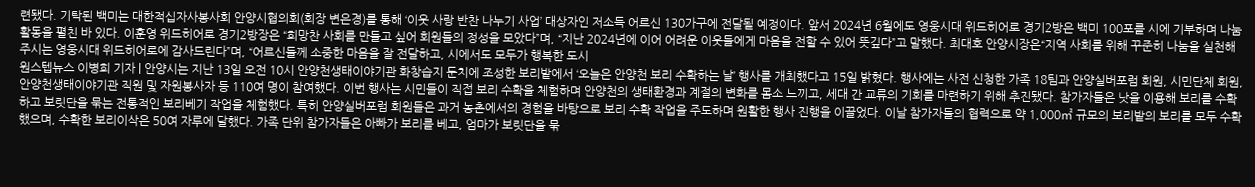련됐다. 기탁된 백미는 대한적십자사봉사회 안양시협의회(회장 변은경)를 통해 ‘이웃 사랑 반찬 나누기 사업’ 대상자인 저소득 어르신 130가구에 전달될 예정이다. 앞서 2024년 6월에도 영웅시대 위드히어로 경기2방은 백미 100포를 시에 기부하며 나눔 활동을 펼친 바 있다. 이훈영 위드히어로 경기2방장은 “희망찬 사회를 만들고 싶어 회원들의 정성을 모았다”며, “지난 2024년에 이어 어려운 이웃들에게 마음을 전할 수 있어 뜻깊다”고 말했다. 최대호 안양시장은“지역 사회를 위해 꾸준히 나눔을 실천해 주시는 영웅시대 위드히어로에 감사드린다”며, “어르신들께 소중한 마음을 잘 전달하고, 시에서도 모두가 행복한 도시
원스텝뉴스 이병희 기자 | 안양시는 지난 13일 오전 10시 안양천생태이야기관 화창습지 둔치에 조성한 보리밭에서 ‘오늘은 안양천 보리 수확하는 날’ 행사를 개최했다고 15일 밝혔다. 행사에는 사전 신청한 가족 18팀과 안양실버포럼 회원, 시민단체 회원, 안양천생태이야기관 직원 및 자원봉사자 등 110여 명이 참여했다. 이번 행사는 시민들이 직접 보리 수확을 체험하며 안양천의 생태환경과 계절의 변화를 몸소 느끼고, 세대 간 교류의 기회를 마련하기 위해 추진됐다. 참가자들은 낫을 이용해 보리를 수확하고 보릿단을 묶는 전통적인 보리베기 작업을 체험했다. 특히 안양실버포럼 회원들은 과거 농촌에서의 경험을 바탕으로 보리 수확 작업을 주도하며 원활한 행사 진행을 이끌었다. 이날 참가자들의 협력으로 약 1,000㎡ 규모의 보리밭의 보리를 모두 수확했으며, 수확한 보리이삭은 50여 자루에 달했다. 가족 단위 참가자들은 아빠가 보리를 베고, 엄마가 보릿단을 묶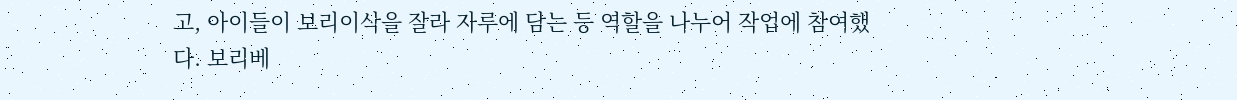고, 아이들이 보리이삭을 잘라 자루에 담는 등 역할을 나누어 작업에 참여했다. 보리베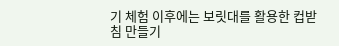기 체험 이후에는 보릿대를 활용한 컵받침 만들기